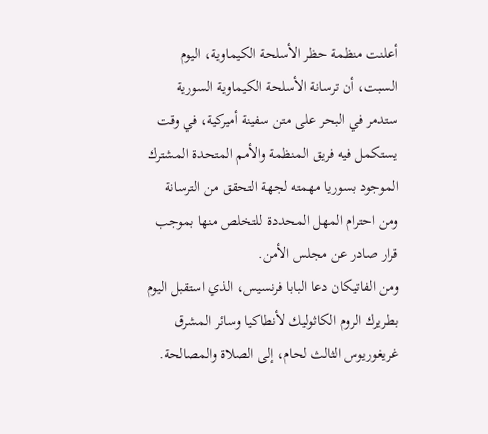أعلنت منظمة حظر الأسلحة الكيماوية، اليوم السبت، أن ترسانة الأسلحة الكيماوية السورية ستدمر في البحر على متن سفينة أميركية، في وقت يستكمل فيه فريق المنظمة والأمم المتحدة المشترك الموجود بسوريا مهمته لجهة التحقق من الترسانة ومن احترام المهل المحددة للتخلص منها بموجب قرار صادر عن مجلس الأمن.
ومن الفاتيكان دعا البابا فرنسيس، الذي استقبل اليوم بطريرك الروم الكاثوليك لأنطاكيا وسائر المشرق غريغوريوس الثالث لحام، إلى الصلاة والمصالحة.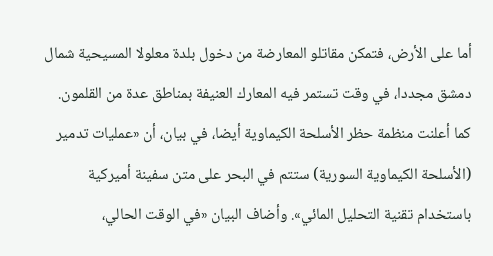أما على الأرض، فتمكن مقاتلو المعارضة من دخول بلدة معلولا المسيحية شمال دمشق مجددا، في وقت تستمر فيه المعارك العنيفة بمناطق عدة من القلمون.
كما أعلنت منظمة حظر الأسلحة الكيماوية أيضا، في بيان، أن «عمليات تدمير (الأسلحة الكيماوية السورية) ستتم في البحر على متن سفينة أميركية باستخدام تقنية التحليل المائي». وأضاف البيان «في الوقت الحالي،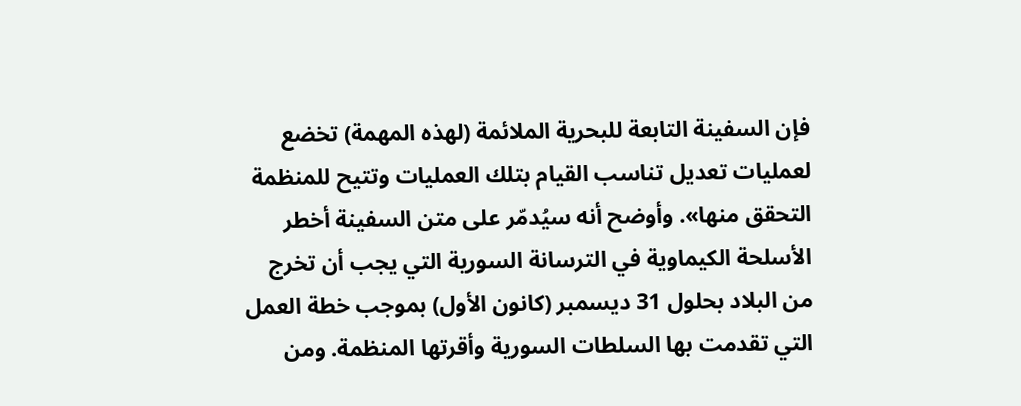فإن السفينة التابعة للبحرية الملائمة (لهذه المهمة) تخضع لعمليات تعديل تناسب القيام بتلك العمليات وتتيح للمنظمة التحقق منها». وأوضح أنه سيُدمّر على متن السفينة أخطر الأسلحة الكيماوية في الترسانة السورية التي يجب أن تخرج من البلاد بحلول 31 ديسمبر (كانون الأول) بموجب خطة العمل التي تقدمت بها السلطات السورية وأقرتها المنظمة. ومن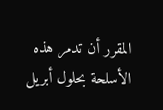المقرر أن تدمر هذه الأسلحة بحلول أبريل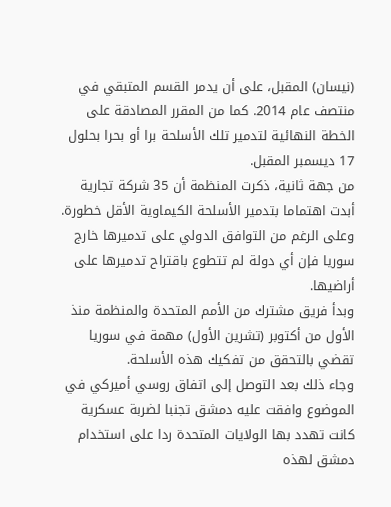(نيسان) المقبل، على أن يدمر القسم المتبقي في منتصف عام 2014. كما من المقرر المصادقة على الخطة النهائية لتدمير تلك الأسلحة برا أو بحرا بحلول 17 ديسمبر المقبل.
من جهة ثانية، ذكرت المنظمة أن 35 شركة تجارية أبدت اهتماما بتدمير الأسلحة الكيماوية الأقل خطورة. وعلى الرغم من التوافق الدولي على تدميرها خارج سوريا فإن أي دولة لم تتطوع باقتراح تدميرها على أراضيها.
وبدأ فريق مشترك من الأمم المتحدة والمنظمة منذ الأول من أكتوبر (تشرين الأول) مهمة في سوريا تقضي بالتحقق من تفكيك هذه الأسلحة.
وجاء ذلك بعد التوصل إلى اتفاق روسي أميركي في الموضوع وافقت عليه دمشق تجنبا لضربة عسكرية كانت تهدد بها الولايات المتحدة ردا على استخدام دمشق لهذه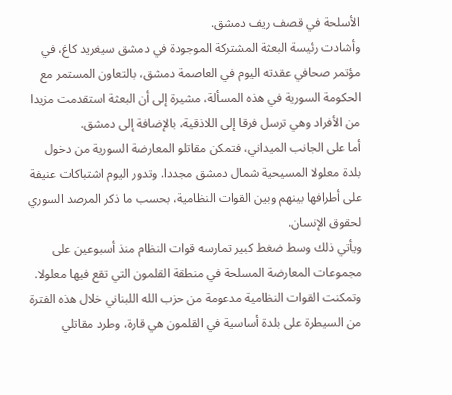الأسلحة في قصف ريف دمشق.
وأشادت رئيسة البعثة المشتركة الموجودة في دمشق سيغريد كاغ، في مؤتمر صحافي عقدته اليوم في العاصمة دمشق، بالتعاون المستمر مع الحكومة السورية في هذه المسألة، مشيرة إلى أن البعثة استقدمت مزيدا من الأفراد وهي ترسل فرقا إلى اللاذقية، بالإضافة إلى دمشق.
أما على الجانب الميداني، فتمكن مقاتلو المعارضة السورية من دخول بلدة معلولا المسيحية شمال دمشق مجددا. وتدور اليوم اشتباكات عنيفة على أطرافها بينهم وبين القوات النظامية، بحسب ما ذكر المرصد السوري لحقوق الإنسان.
ويأتي ذلك وسط ضغط كبير تمارسه قوات النظام منذ أسبوعين على مجموعات المعارضة المسلحة في منطقة القلمون التي تقع فيها معلولا. وتمكنت القوات النظامية مدعومة من حزب الله اللبناني خلال هذه الفترة من السيطرة على بلدة أساسية في القلمون هي قارة، وطرد مقاتلي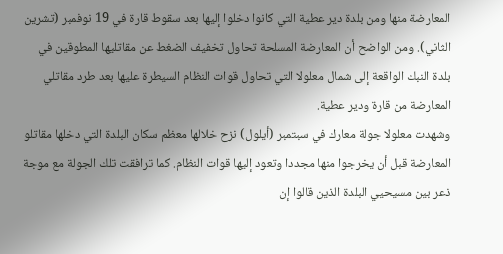المعارضة منها ومن بلدة دير عطية التي كانوا دخلوا إليها بعد سقوط قارة في 19 نوفمبر (تشرين الثاني). ومن الواضح أن المعارضة المسلحة تحاول تخفيف الضغط عن مقاتليها المطوقين في بلدة النبك الواقعة إلى شمال معلولا التي تحاول قوات النظام السيطرة عليها بعد طرد مقاتلي المعارضة من قارة ودير عطية.
وشهدت معلولا جولة معارك في سبتمبر (أيلول) نزح خلالها معظم سكان البلدة التي دخلها مقاتلو المعارضة قبل أن يخرجوا منها مجددا وتعود إليها قوات النظام. كما ترافقت تلك الجولة مع موجة ذعر بين مسيحيي البلدة الذين قالوا إن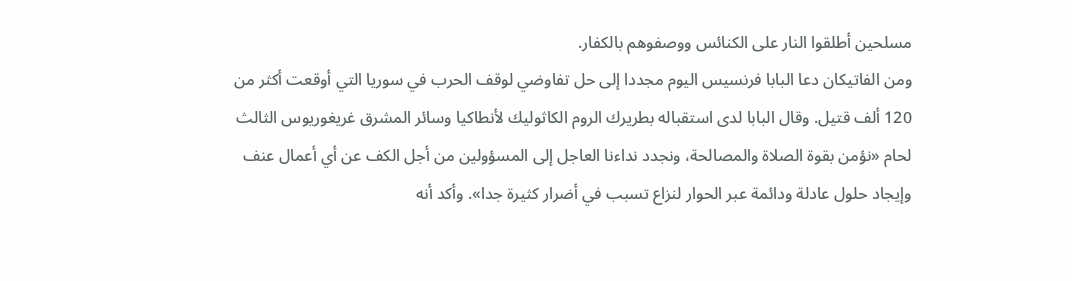مسلحين أطلقوا النار على الكنائس ووصفوهم بالكفار.
ومن الفاتيكان دعا البابا فرنسيس اليوم مجددا إلى حل تفاوضي لوقف الحرب في سوريا التي أوقعت أكثر من 120 ألف قتيل. وقال البابا لدى استقباله بطريرك الروم الكاثوليك لأنطاكيا وسائر المشرق غريغوريوس الثالث لحام «نؤمن بقوة الصلاة والمصالحة، ونجدد نداءنا العاجل إلى المسؤولين من أجل الكف عن أي أعمال عنف وإيجاد حلول عادلة ودائمة عبر الحوار لنزاع تسبب في أضرار كثيرة جدا». وأكد أنه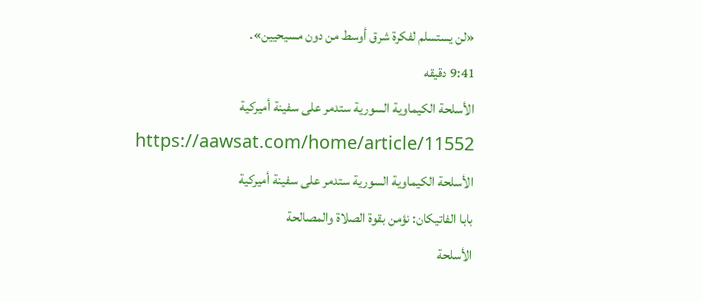«لن يستسلم لفكرة شرق أوسط من دون مسيحيين».
9:41 دقيقه
الأسلحة الكيماوية السورية ستدمر على سفينة أميركية
https://aawsat.com/home/article/11552
الأسلحة الكيماوية السورية ستدمر على سفينة أميركية
بابا الفاتيكان: نؤمن بقوة الصلاة والمصالحة
الأسلحة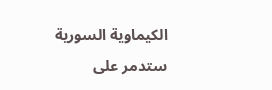الكيماوية السورية ستدمر على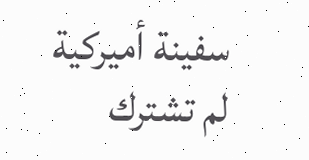سفينة أميركية
لم تشترك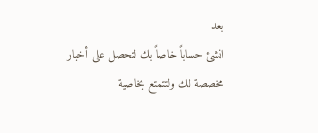بعد
انشئ حساباً خاصاً بك لتحصل على أخبار مخصصة لك ولتتمتع بخاصية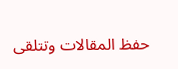حفظ المقالات وتتلقى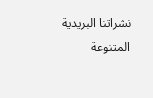نشراتنا البريدية المتنوعة